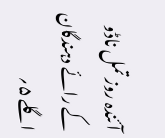آئندہ روز تمل ناڈو کے رائے دہندگان اگلے ۵؍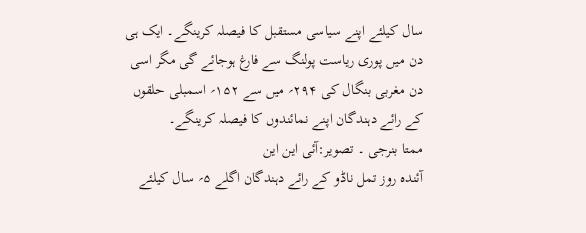سال کیلئے اپنے سیاسی مستقبل کا فیصلہ کرینگے۔ ایک ہی دن میں پوری ریاست پولنگ سے فارغ ہوجائے گی مگر اسی دن مغربی بنگال کی ۲۹۴؍ میں سے ۱۵۲؍ اسمبلی حلقوں کے رائے دہندگان اپنے نمائندوں کا فیصلہ کرینگے۔
ممتا بنرجی ۔ تصویر:آئی این این
آئندہ روز تمل ناڈو کے رائے دہندگان اگلے ۵؍ سال کیلئے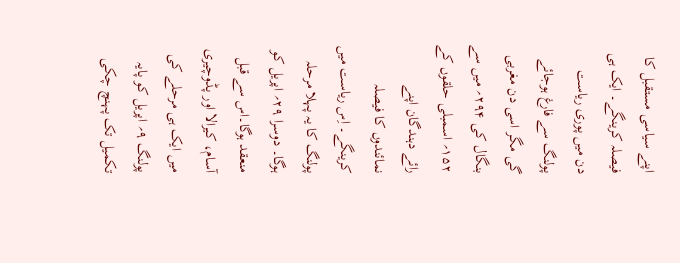اپنے سیاسی مستقبل کا فیصلہ کرینگے۔ ایک ہی دن میں پوری ریاست پولنگ سے فارغ ہوجائے گی مگر اسی دن مغربی بنگال کی ۲۹۴؍ میں سے ۱۵۲؍ اسمبلی حلقوں کے رائے دہندگان اپنے نمائندوں کا فیصلہ کرینگے۔ اِس ریاست میں پولنگ کا یہ پہلا مرحلہ ہوگا۔ دوسرا ۲۹؍ اپریل کو منعقد ہوگا۔اس سے قبل آسام، کیرالا اور پڈوچیری میں ایک ہی مرحلے کی پولنگ ۹؍ اپریل کو پایہ تکمیل تک پہنچ چکی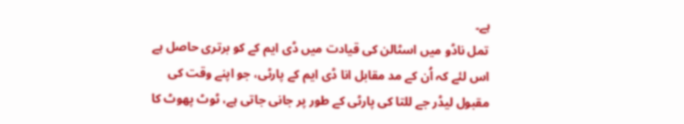ہے۔
تمل ناڈو میں اسٹالن کی قیادت میں ڈی ایم کے کو برتری حاصل ہے اس لئے کہ اُن کے مد مقابل انا ڈی ایم کے پارٹی، جو اپنے وقت کی مقبول لیڈر جے للتا کی پارٹی کے طور پر جانی جاتی ہے، ٹوٹ پھوٹ کا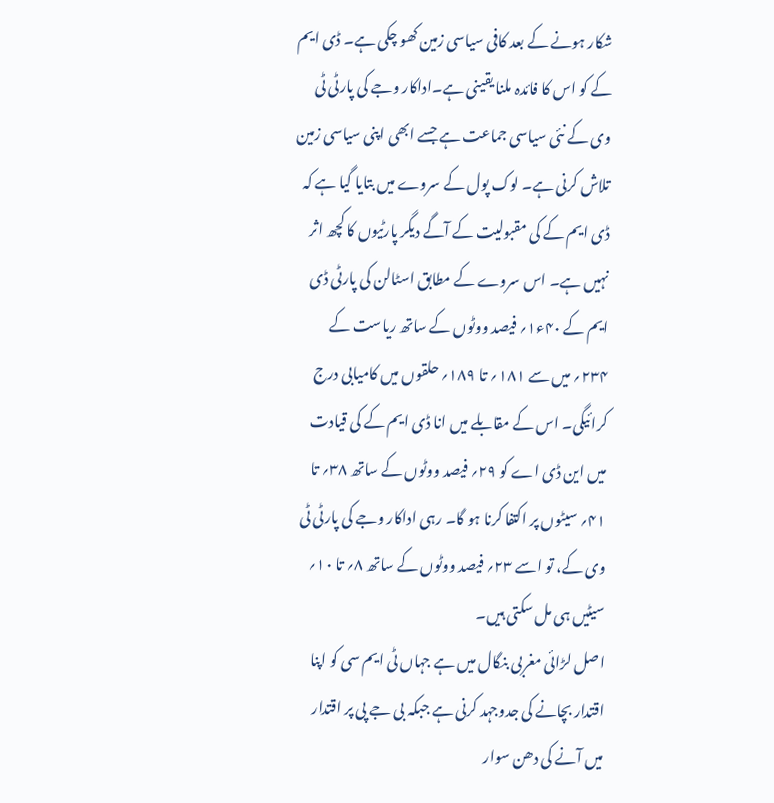شکار ہونے کے بعد کافی سیاسی زمین کھو چکی ہے۔ ڈی ایم کے کو اس کا فائدہ ملنا یقینی ہے۔اداکار وجے کی پارٹی ٹی وی کے نئی سیاسی جماعت ہے جسے ابھی اپنی سیاسی زمین تلاش کرنی ہے۔ لوک پول کے سروے میں بتایا گیا ہے کہ ڈی ایم کے کی مقبولیت کے آگے دیگر پارٹیوں کا کچھ اثر نہیں ہے۔ اس سروے کے مطابق اسٹالن کی پارٹی ڈی ایم کے ۴۰ء۱؍ فیصد ووٹوں کے ساتھ ریاست کے ۲۳۴؍ میں سے ۱۸۱؍ تا ۱۸۹؍ حلقوں میں کامیابی درج کرائیگی۔ اس کے مقابلے میں انا ڈی ایم کے کی قیادت میں این ڈی اے کو ۲۹؍ فیصد ووٹوں کے ساتھ ۳۸؍ تا ۴۱؍ سیٹوں پر اکتفا کرنا ہو گا۔ رہی اداکار وجے کی پارٹی ٹی وی کے، تو اسے ۲۳؍ فیصد ووٹوں کے ساتھ ۸؍ تا ۱۰؍ سیٹیں ہی مل سکتی ہیں۔
اصل لڑائی مغربی بنگال میں ہے جہاں ٹی ایم سی کو اپنا اقتدار بچانے کی جدوجہد کرنی ہے جبکہ بی جے پی پر اقتدار میں آنے کی دھن سوار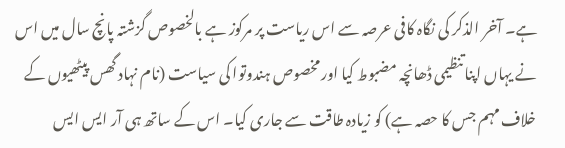ہے۔ آخر الذکر کی نگاہ کافی عرصہ سے اس ریاست پر مرکوز ہے بالخصوص گزشتہ پانچ سال میں اس نے یہاں اپنا تنظیمی ڈھانچہ مضبوط کیا اور مخصوص ہندوتوا کی سیاست (نام نہاد گھس پیٹھیوں کے خلاف مہم جس کا حصہ ہے) کو زیادہ طاقت سے جاری کیا۔ اس کے ساتھ ہی آر ایس ایس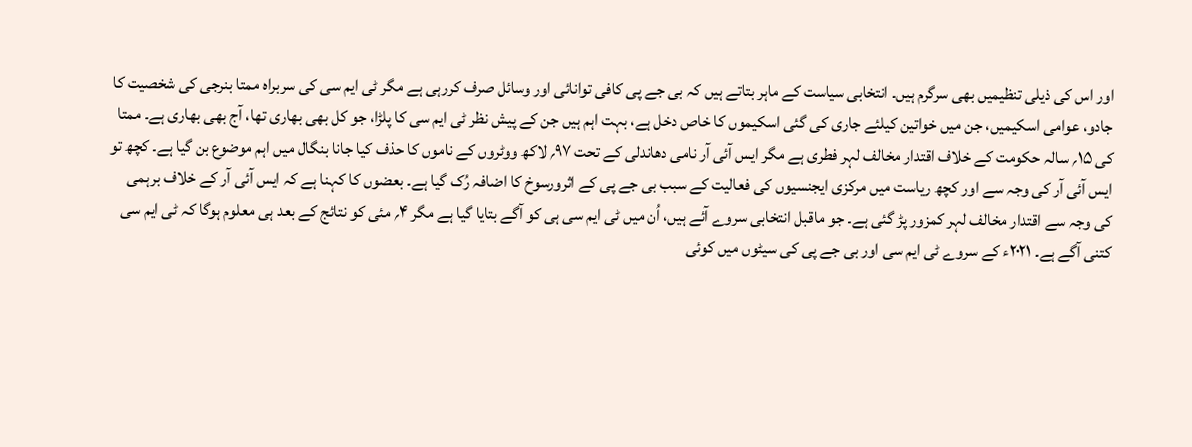اور اس کی ذیلی تنظیمیں بھی سرگرم ہیں۔ انتخابی سیاست کے ماہر بتاتے ہیں کہ بی جے پی کافی توانائی اور وسائل صرف کررہی ہے مگر ٹی ایم سی کی سربراہ ممتا بنرجی کی شخصیت کا جادو، عوامی اسکیمیں، جن میں خواتین کیلئے جاری کی گئی اسکیموں کا خاص دخل ہے، بہت اہم ہیں جن کے پیش نظر ٹی ایم سی کا پلڑا، جو کل بھی بھاری تھا، آج بھی بھاری ہے۔ ممتا کی ۱۵؍ سالہ حکومت کے خلاف اقتدار مخالف لہر فطری ہے مگر ایس آئی آر نامی دھاندلی کے تحت ۹۷؍ لاکھ ووٹروں کے ناموں کا حذف کیا جانا بنگال میں اہم موضوع بن گیا ہے۔ کچھ تو ایس آئی آر کی وجہ سے اور کچھ ریاست میں مرکزی ایجنسیوں کی فعالیت کے سبب بی جے پی کے اثرورسوخ کا اضافہ رُک گیا ہے۔ بعضوں کا کہنا ہے کہ ایس آئی آر کے خلاف برہمی کی وجہ سے اقتدار مخالف لہر کمزور پڑ گئی ہے۔ جو ماقبل انتخابی سروے آئے ہیں، اُن میں ٹی ایم سی ہی کو آگے بتایا گیا ہے مگر ۴؍ مئی کو نتائج کے بعد ہی معلوم ہوگا کہ ٹی ایم سی کتنی آگے ہے۔ ۲۰۲۱ء کے سروے ٹی ایم سی اور بی جے پی کی سیٹوں میں کوئی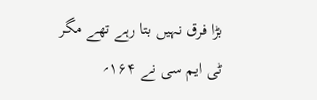بڑا فرق نہیں بتا رہے تھے مگر ٹی ایم سی نے ۱۶۴؍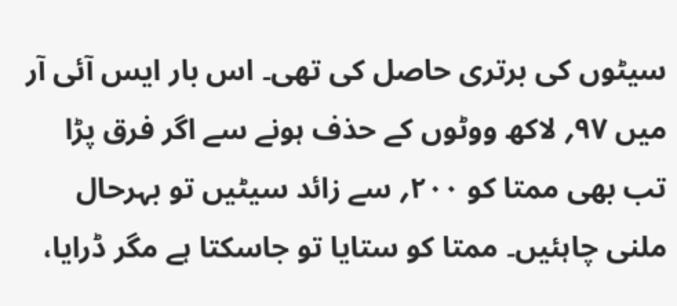سیٹوں کی برتری حاصل کی تھی۔ اس بار ایس آئی آر میں ۹۷؍ لاکھ ووٹوں کے حذف ہونے سے اگر فرق پڑا تب بھی ممتا کو ۲۰۰؍ سے زائد سیٹیں تو بہرحال ملنی چاہئیں۔ ممتا کو ستایا تو جاسکتا ہے مگر ڈرایا،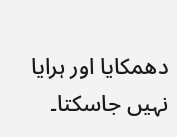دھمکایا اور ہرایا نہیں جاسکتا۔